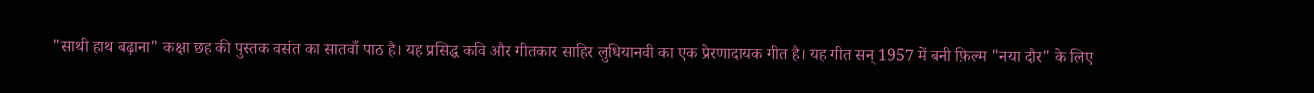"साथी हाथ बढ़ाना" कक्षा छह की पुस्तक वसंत का सातवाँ पाठ है। यह प्रसिद्ध कवि और गीतकार साहिर लुधियानवी का एक प्रेरणादायक गीत है। यह गीत सन् 1957 में बनी फ़िल्म "नया दौर" के लिए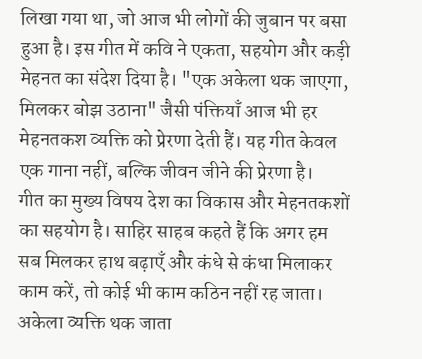लिखा गया था, जो आज भी लोगों की जुबान पर बसा हुआ है। इस गीत में कवि ने एकता, सहयोग और कड़ी मेहनत का संदेश दिया है। "एक अकेला थक जाएगा, मिलकर बोझ उठाना" जैसी पंक्तियाँ आज भी हर मेहनतकश व्यक्ति को प्रेरणा देती हैं। यह गीत केवल एक गाना नहीं, बल्कि जीवन जीने की प्रेरणा है।
गीत का मुख्य विषय देश का विकास और मेहनतकशों का सहयोग है। साहिर साहब कहते हैं कि अगर हम सब मिलकर हाथ बढ़ाएँ और कंधे से कंधा मिलाकर काम करें, तो कोई भी काम कठिन नहीं रह जाता। अकेला व्यक्ति थक जाता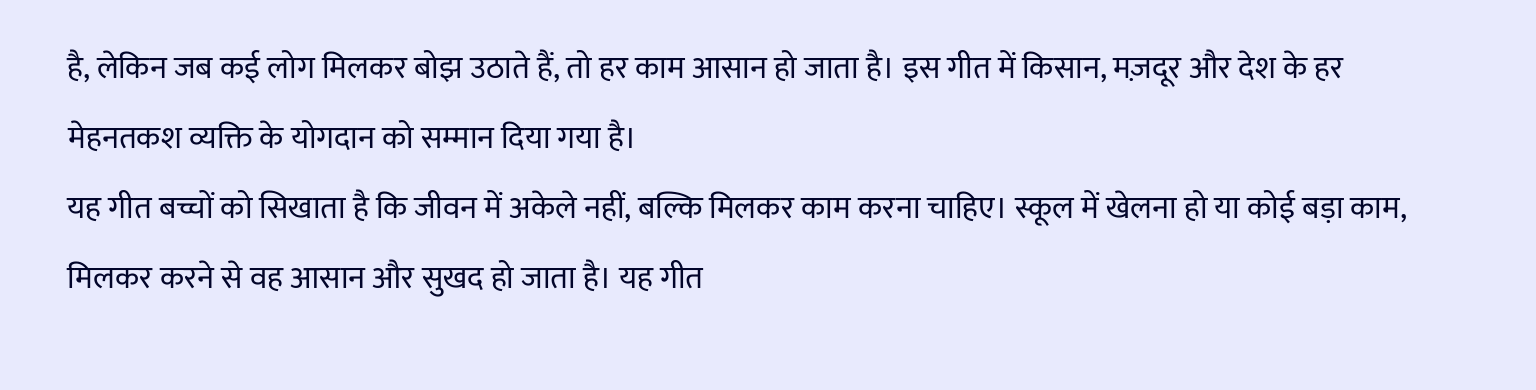है, लेकिन जब कई लोग मिलकर बोझ उठाते हैं, तो हर काम आसान हो जाता है। इस गीत में किसान, मज़दूर और देश के हर मेहनतकश व्यक्ति के योगदान को सम्मान दिया गया है।
यह गीत बच्चों को सिखाता है कि जीवन में अकेले नहीं, बल्कि मिलकर काम करना चाहिए। स्कूल में खेलना हो या कोई बड़ा काम, मिलकर करने से वह आसान और सुखद हो जाता है। यह गीत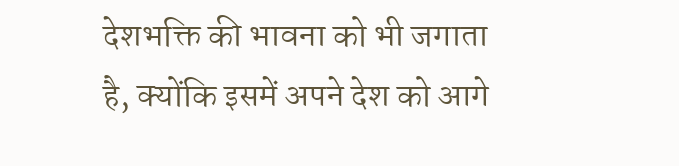देशभक्ति की भावना को भी जगाता है, क्योंकि इसमें अपने देश को आगे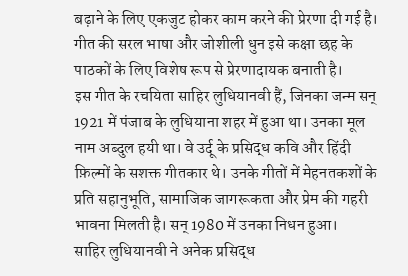बढ़ाने के लिए एकजुट होकर काम करने की प्रेरणा दी गई है। गीत की सरल भाषा और जोशीली धुन इसे कक्षा छह के पाठकों के लिए विशेष रूप से प्रेरणादायक बनाती है।
इस गीत के रचयिता साहिर लुधियानवी हैं, जिनका जन्म सन् 1921 में पंजाब के लुधियाना शहर में हुआ था। उनका मूल नाम अब्दुल हयी था। वे उर्दू के प्रसिद्ध कवि और हिंदी फ़िल्मों के सशक्त गीतकार थे। उनके गीतों में मेहनतकशों के प्रति सहानुभूति, सामाजिक जागरूकता और प्रेम की गहरी भावना मिलती है। सन् 1980 में उनका निधन हुआ।
साहिर लुधियानवी ने अनेक प्रसिद्ध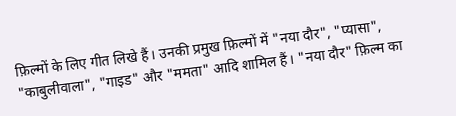फ़िल्मों के लिए गीत लिखे हैं। उनकी प्रमुख फ़िल्मों में "नया दौर", "प्यासा", "काबुलीवाला", "गाइड" और "ममता" आदि शामिल हैं। "नया दौर" फ़िल्म का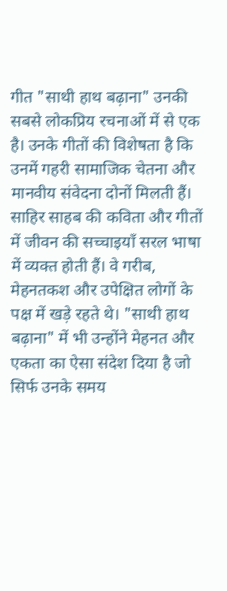गीत "साथी हाथ बढ़ाना" उनकी सबसे लोकप्रिय रचनाओं में से एक है। उनके गीतों की विशेषता है कि उनमें गहरी सामाजिक चेतना और मानवीय संवेदना दोनों मिलती हैं।
साहिर साहब की कविता और गीतों में जीवन की सच्चाइयाँ सरल भाषा में व्यक्त होती हैं। वे गरीब, मेहनतकश और उपेक्षित लोगों के पक्ष में खड़े रहते थे। "साथी हाथ बढ़ाना" में भी उन्होंने मेहनत और एकता का ऐसा संदेश दिया है जो सिर्फ उनके समय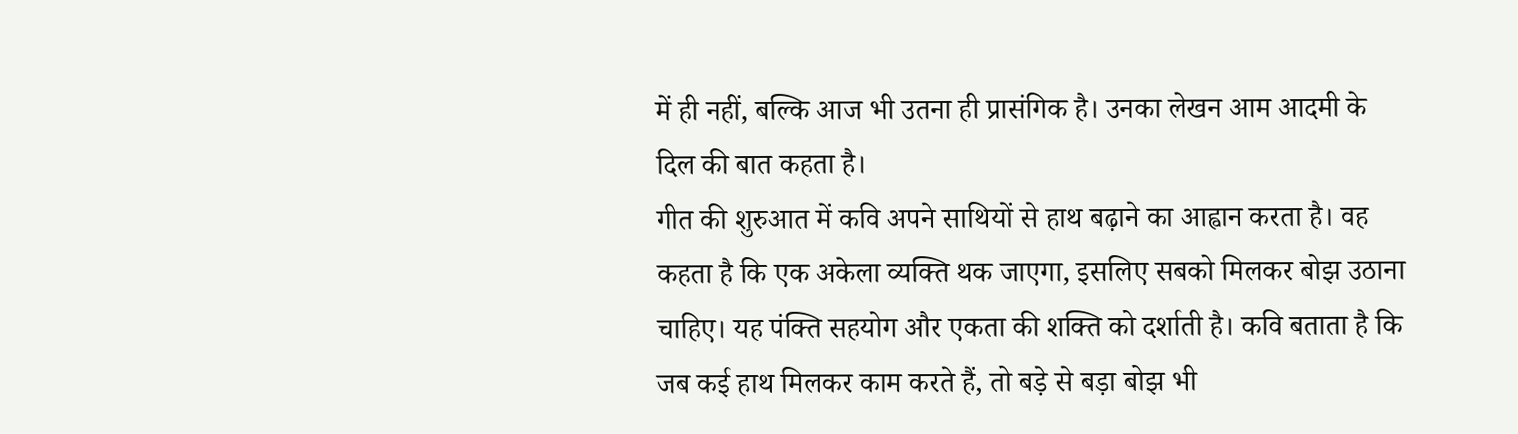में ही नहीं, बल्कि आज भी उतना ही प्रासंगिक है। उनका लेखन आम आदमी के दिल की बात कहता है।
गीत की शुरुआत में कवि अपने साथियों से हाथ बढ़ाने का आह्वान करता है। वह कहता है कि एक अकेला व्यक्ति थक जाएगा, इसलिए सबको मिलकर बोझ उठाना चाहिए। यह पंक्ति सहयोग और एकता की शक्ति को दर्शाती है। कवि बताता है कि जब कई हाथ मिलकर काम करते हैं, तो बड़े से बड़ा बोझ भी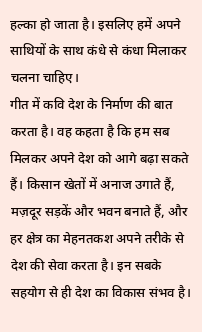हल्का हो जाता है। इसलिए हमें अपने साथियों के साथ कंधे से कंधा मिलाकर चलना चाहिए।
गीत में कवि देश के निर्माण की बात करता है। वह कहता है कि हम सब मिलकर अपने देश को आगे बढ़ा सकते हैं। किसान खेतों में अनाज उगाते हैं, मज़दूर सड़कें और भवन बनाते हैं, और हर क्षेत्र का मेहनतकश अपने तरीके से देश की सेवा करता है। इन सबके सहयोग से ही देश का विकास संभव है।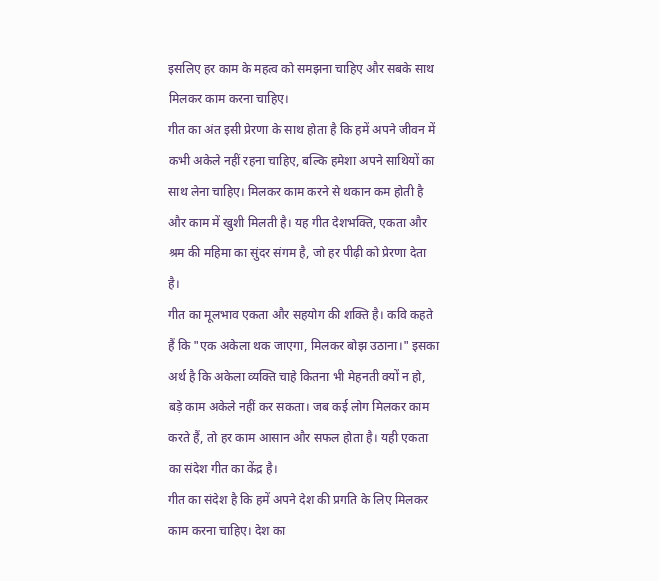इसलिए हर काम के महत्व को समझना चाहिए और सबके साथ मिलकर काम करना चाहिए।
गीत का अंत इसी प्रेरणा के साथ होता है कि हमें अपने जीवन में कभी अकेले नहीं रहना चाहिए, बल्कि हमेशा अपने साथियों का साथ लेना चाहिए। मिलकर काम करने से थकान कम होती है और काम में खुशी मिलती है। यह गीत देशभक्ति, एकता और श्रम की महिमा का सुंदर संगम है, जो हर पीढ़ी को प्रेरणा देता है।
गीत का मूलभाव एकता और सहयोग की शक्ति है। कवि कहते हैं कि "एक अकेला थक जाएगा, मिलकर बोझ उठाना।" इसका अर्थ है कि अकेला व्यक्ति चाहे कितना भी मेहनती क्यों न हो, बड़े काम अकेले नहीं कर सकता। जब कई लोग मिलकर काम करते हैं, तो हर काम आसान और सफल होता है। यही एकता का संदेश गीत का केंद्र है।
गीत का संदेश है कि हमें अपने देश की प्रगति के लिए मिलकर काम करना चाहिए। देश का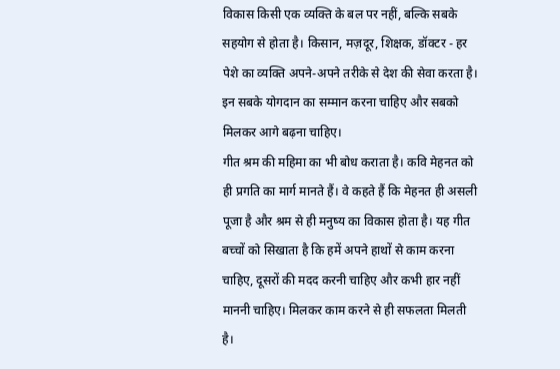विकास किसी एक व्यक्ति के बल पर नहीं, बल्कि सबके सहयोग से होता है। किसान, मज़दूर, शिक्षक, डॉक्टर - हर पेशे का व्यक्ति अपने-अपने तरीके से देश की सेवा करता है। इन सबके योगदान का सम्मान करना चाहिए और सबको मिलकर आगे बढ़ना चाहिए।
गीत श्रम की महिमा का भी बोध कराता है। कवि मेहनत को ही प्रगति का मार्ग मानते हैं। वे कहते हैं कि मेहनत ही असली पूजा है और श्रम से ही मनुष्य का विकास होता है। यह गीत बच्चों को सिखाता है कि हमें अपने हाथों से काम करना चाहिए, दूसरों की मदद करनी चाहिए और कभी हार नहीं माननी चाहिए। मिलकर काम करने से ही सफलता मिलती है।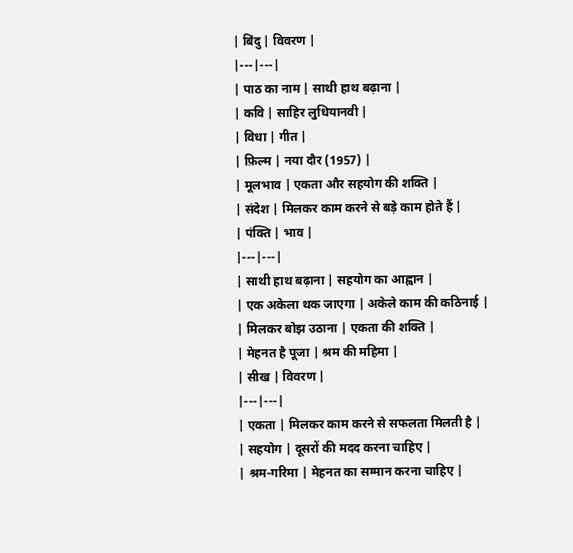| बिंदु | विवरण |
|---|---|
| पाठ का नाम | साथी हाथ बढ़ाना |
| कवि | साहिर लुधियानवी |
| विधा | गीत |
| फ़िल्म | नया दौर (1957) |
| मूलभाव | एकता और सहयोग की शक्ति |
| संदेश | मिलकर काम करने से बड़े काम होते हैं |
| पंक्ति | भाव |
|---|---|
| साथी हाथ बढ़ाना | सहयोग का आह्वान |
| एक अकेला थक जाएगा | अकेले काम की कठिनाई |
| मिलकर बोझ उठाना | एकता की शक्ति |
| मेहनत है पूजा | श्रम की महिमा |
| सीख | विवरण |
|---|---|
| एकता | मिलकर काम करने से सफलता मिलती है |
| सहयोग | दूसरों की मदद करना चाहिए |
| श्रम-गरिमा | मेहनत का सम्मान करना चाहिए |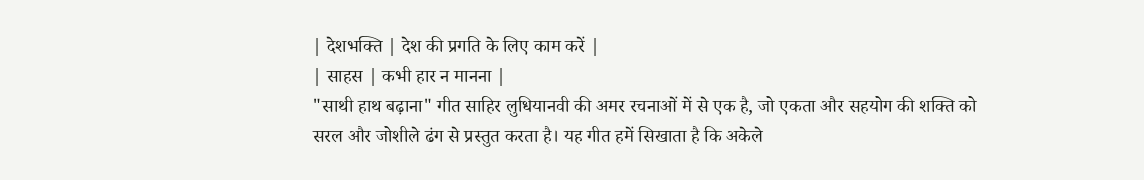| देशभक्ति | देश की प्रगति के लिए काम करें |
| साहस | कभी हार न मानना |
"साथी हाथ बढ़ाना" गीत साहिर लुधियानवी की अमर रचनाओं में से एक है, जो एकता और सहयोग की शक्ति को सरल और जोशीले ढंग से प्रस्तुत करता है। यह गीत हमें सिखाता है कि अकेले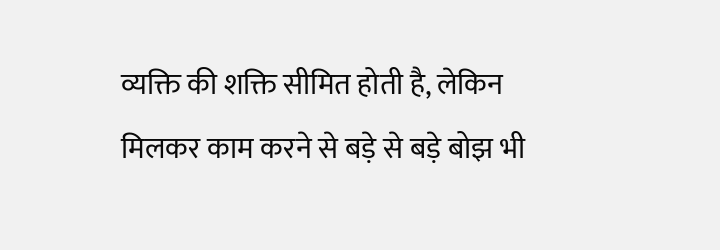व्यक्ति की शक्ति सीमित होती है, लेकिन मिलकर काम करने से बड़े से बड़े बोझ भी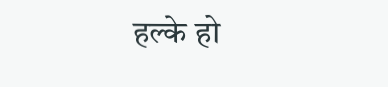हल्के हो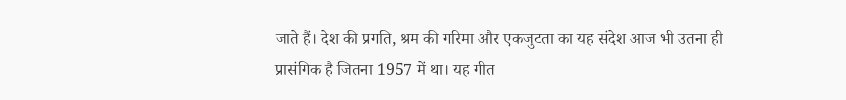जाते हैं। देश की प्रगति, श्रम की गरिमा और एकजुटता का यह संदेश आज भी उतना ही प्रासंगिक है जितना 1957 में था। यह गीत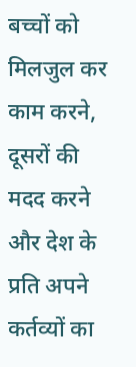बच्चों को मिलजुल कर काम करने, दूसरों की मदद करने और देश के प्रति अपने कर्तव्यों का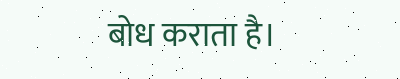बोध कराता है।